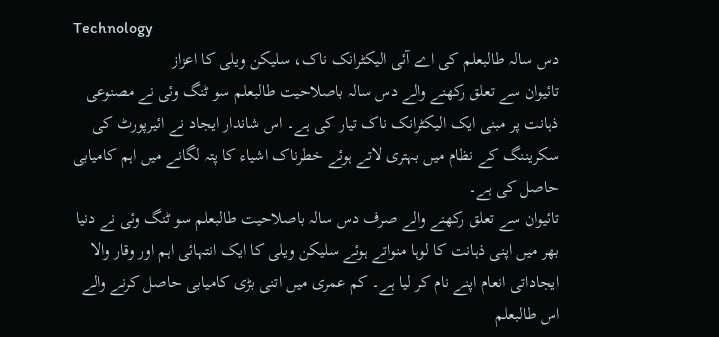Technology
دس سالہ طالبعلم کی اے آئی الیکٹرانک ناک، سلیکن ویلی کا اعزاز
تائیوان سے تعلق رکھنے والے دس سالہ باصلاحیت طالبعلم سو ٹنگ وئی نے مصنوعی ذہانت پر مبنی ایک الیکٹرانک ناک تیار کی ہے۔ اس شاندار ایجاد نے ائیرپورٹ کی سکریننگ کے نظام میں بہتری لاتے ہوئے خطرناک اشیاء کا پتہ لگانے میں اہم کامیابی حاصل کی ہے۔
تائیوان سے تعلق رکھنے والے صرف دس سالہ باصلاحیت طالبعلم سو ٹنگ وئی نے دنیا بھر میں اپنی ذہانت کا لوہا منواتے ہوئے سلیکن ویلی کا ایک انتہائی اہم اور وقار والا ایجاداتی انعام اپنے نام کر لیا ہے۔ کم عمری میں اتنی بڑی کامیابی حاصل کرنے والے اس طالبعلم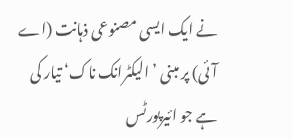نے ایک ایسی مصنوعی ذہانت (اے آئی) پر مبنی ’الیکٹرانک ناک‘ تیار کی ہے جو ائیرپورٹس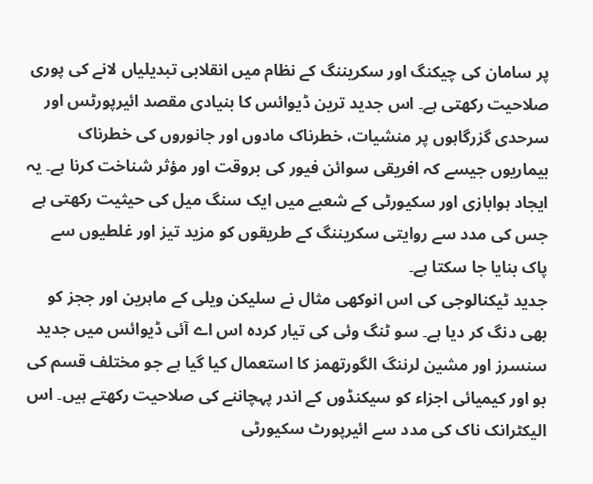پر سامان کی چیکنگ اور سکریننگ کے نظام میں انقلابی تبدیلیاں لانے کی پوری صلاحیت رکھتی ہے۔ اس جدید ترین ڈیوائس کا بنیادی مقصد ائیرپورٹس اور سرحدی گزرگاہوں پر منشیات، خطرناک مادوں اور جانوروں کی خطرناک بیماریوں جیسے کہ افریقی سوائن فیور کی بروقت اور مؤثر شناخت کرنا ہے۔ یہ ایجاد ہوابازی اور سکیورٹی کے شعبے میں ایک سنگ میل کی حیثیت رکھتی ہے جس کی مدد سے روایتی سکریننگ کے طریقوں کو مزید تیز اور غلطیوں سے پاک بنایا جا سکتا ہے۔
جدید ٹیکنالوجی کی اس انوکھی مثال نے سلیکن ویلی کے ماہرین اور ججز کو بھی دنگ کر دیا ہے۔ سو ٹنگ وئی کی تیار کردہ اس اے آئی ڈیوائس میں جدید سنسرز اور مشین لرننگ الگورتھمز کا استعمال کیا گیا ہے جو مختلف قسم کی بو اور کیمیائی اجزاء کو سیکنڈوں کے اندر پہچاننے کی صلاحیت رکھتے ہیں۔ اس الیکٹرانک ناک کی مدد سے ائیرپورٹ سکیورٹی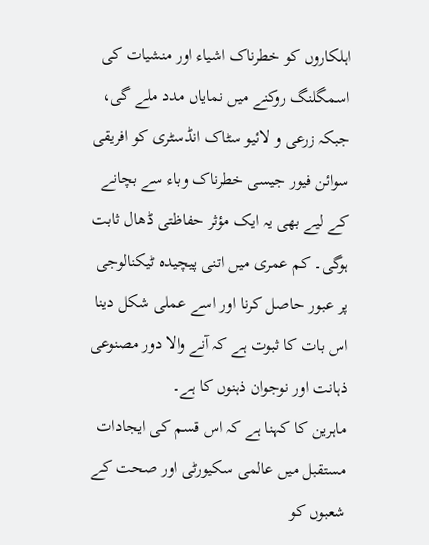اہلکاروں کو خطرناک اشیاء اور منشیات کی اسمگلنگ روکنے میں نمایاں مدد ملے گی، جبکہ زرعی و لائیو سٹاک انڈسٹری کو افریقی سوائن فیور جیسی خطرناک وباء سے بچانے کے لیے بھی یہ ایک مؤثر حفاظتی ڈھال ثابت ہوگی۔ کم عمری میں اتنی پیچیدہ ٹیکنالوجی پر عبور حاصل کرنا اور اسے عملی شکل دینا اس بات کا ثبوت ہے کہ آنے والا دور مصنوعی ذہانت اور نوجوان ذہنوں کا ہے۔
ماہرین کا کہنا ہے کہ اس قسم کی ایجادات مستقبل میں عالمی سکیورٹی اور صحت کے شعبوں کو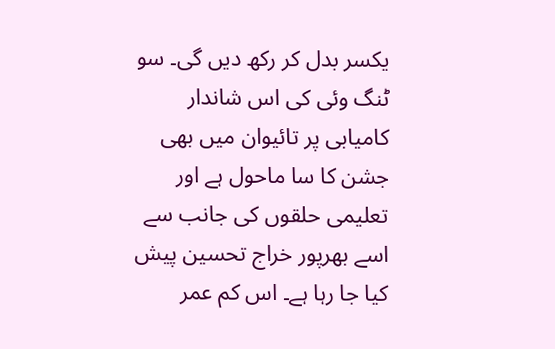یکسر بدل کر رکھ دیں گی۔ سو ٹنگ وئی کی اس شاندار کامیابی پر تائیوان میں بھی جشن کا سا ماحول ہے اور تعلیمی حلقوں کی جانب سے اسے بھرپور خراج تحسین پیش کیا جا رہا ہے۔ اس کم عمر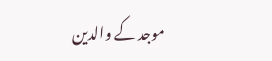موجد کے والدین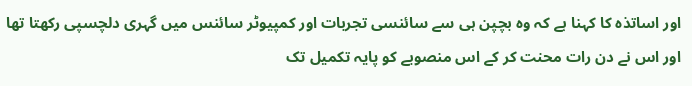اور اساتذہ کا کہنا ہے کہ وہ بچپن ہی سے سائنسی تجربات اور کمپیوٹر سائنس میں گہری دلچسپی رکھتا تھا اور اس نے دن رات محنت کر کے اس منصوبے کو پایہ تکمیل تک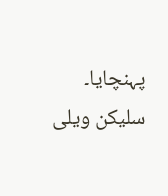پہنچایا۔ سلیکن ویلی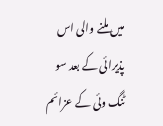میں ملنے والی اس پذیرائی کے بعد سو ٹنگ وئی کے عزائم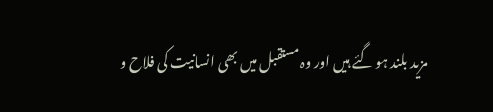مزید بلند ہو گئے ہیں اور وہ مستقبل میں بھی انسانیت کی فلاح و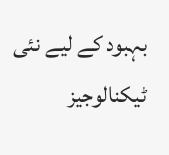بہبود کے لیے نئی ٹیکنالوجیز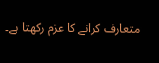متعارف کرانے کا عزم رکھتا ہے۔